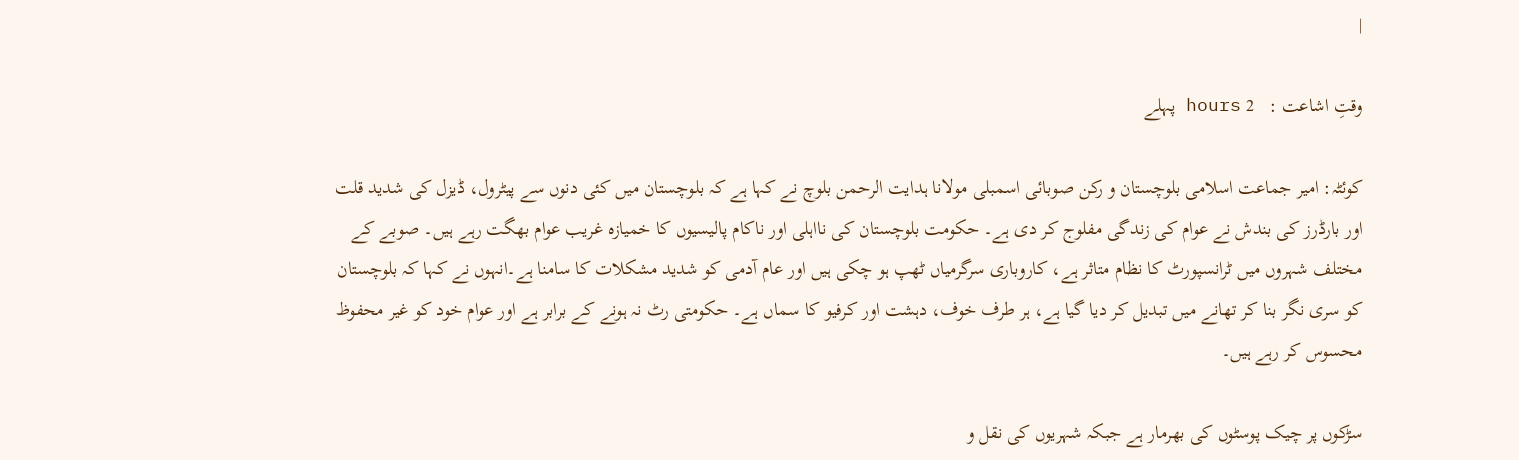|

وقتِ اشاعت :   2 hours پہلے

کوئٹہ: امیر جماعت اسلامی بلوچستان و رکن صوبائی اسمبلی مولانا ہدایت الرحمن بلوچ نے کہا ہے کہ بلوچستان میں کئی دنوں سے پیٹرول، ڈیزل کی شدید قلت اور بارڈرز کی بندش نے عوام کی زندگی مفلوج کر دی ہے۔ حکومت بلوچستان کی نااہلی اور ناکام پالیسیوں کا خمیازہ غریب عوام بھگت رہے ہیں۔ صوبے کے مختلف شہروں میں ٹرانسپورٹ کا نظام متاثر ہے، کاروباری سرگرمیاں ٹھپ ہو چکی ہیں اور عام آدمی کو شدید مشکلات کا سامنا ہے۔انہوں نے کہا کہ بلوچستان کو سری نگر بنا کر تھانے میں تبدیل کر دیا گیا ہے، ہر طرف خوف، دہشت اور کرفیو کا سماں ہے۔ حکومتی رٹ نہ ہونے کے برابر ہے اور عوام خود کو غیر محفوظ محسوس کر رہے ہیں۔

سڑکوں پر چیک پوسٹوں کی بھرمار ہے جبکہ شہریوں کی نقل و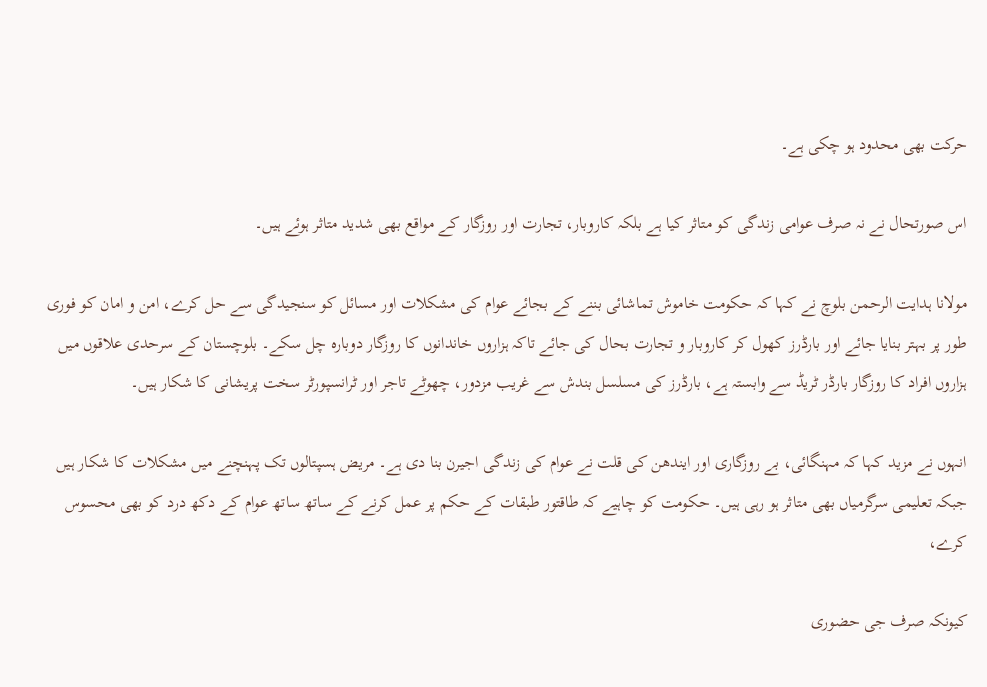حرکت بھی محدود ہو چکی ہے۔

اس صورتحال نے نہ صرف عوامی زندگی کو متاثر کیا ہے بلکہ کاروبار، تجارت اور روزگار کے مواقع بھی شدید متاثر ہوئے ہیں۔

مولانا ہدایت الرحمن بلوچ نے کہا کہ حکومت خاموش تماشائی بننے کے بجائے عوام کی مشکلات اور مسائل کو سنجیدگی سے حل کرے، امن و امان کو فوری طور پر بہتر بنایا جائے اور بارڈرز کھول کر کاروبار و تجارت بحال کی جائے تاکہ ہزاروں خاندانوں کا روزگار دوبارہ چل سکے۔ بلوچستان کے سرحدی علاقوں میں ہزاروں افراد کا روزگار بارڈر ٹریڈ سے وابستہ ہے، بارڈرز کی مسلسل بندش سے غریب مزدور، چھوٹے تاجر اور ٹرانسپورٹر سخت پریشانی کا شکار ہیں۔

انہوں نے مزید کہا کہ مہنگائی، بے روزگاری اور ایندھن کی قلت نے عوام کی زندگی اجیرن بنا دی ہے۔ مریض ہسپتالوں تک پہنچنے میں مشکلات کا شکار ہیں جبکہ تعلیمی سرگرمیاں بھی متاثر ہو رہی ہیں۔ حکومت کو چاہیے کہ طاقتور طبقات کے حکم پر عمل کرنے کے ساتھ ساتھ عوام کے دکھ درد کو بھی محسوس کرے،

کیونکہ صرف جی حضوری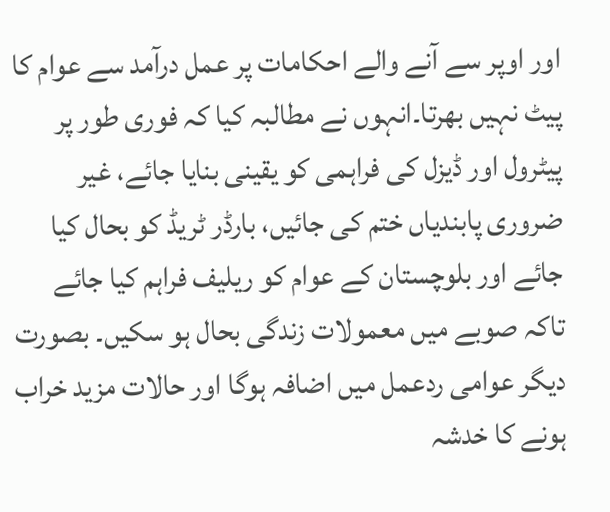اور اوپر سے آنے والے احکامات پر عمل درآمد سے عوام کا پیٹ نہیں بھرتا۔انہوں نے مطالبہ کیا کہ فوری طور پر پیٹرول اور ڈیزل کی فراہمی کو یقینی بنایا جائے، غیر ضروری پابندیاں ختم کی جائیں، بارڈر ٹریڈ کو بحال کیا جائے اور بلوچستان کے عوام کو ریلیف فراہم کیا جائے تاکہ صوبے میں معمولات زندگی بحال ہو سکیں۔ بصورت دیگر عوامی ردعمل میں اضافہ ہوگا اور حالات مزید خراب ہونے کا خدشہ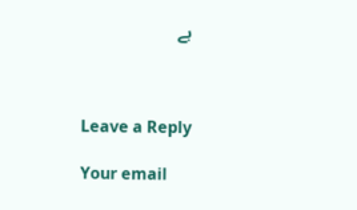ہے



Leave a Reply

Your email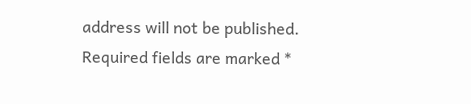address will not be published. Required fields are marked *